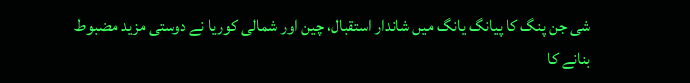شی جن پنگ کا پیانگ یانگ میں شاندار استقبال، چین اور شمالی کوریا نے دوستی مزید مضبوط بنانے کا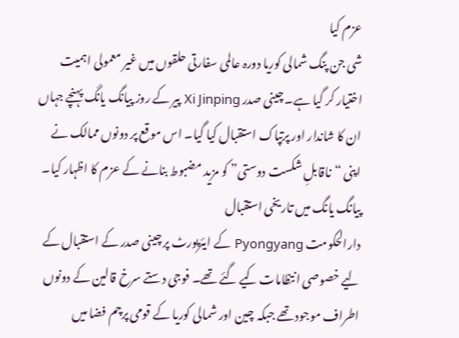عزم کیا
شی جن پنگ شمالی کوریا دورہ عالمی سفارتی حلقوں میں غیر معمولی اہمیت اختیار کر گیا ہے۔ چینی صدر Xi Jinping پیر کے روز پیانگ یانگ پہنچے جہاں ان کا شاندار اور پرتپاک استقبال کیا گیا۔ اس موقع پر دونوں ممالک نے اپنی “ناقابلِ شکست دوستی” کو مزید مضبوط بنانے کے عزم کا اظہار کیا۔
پیانگ یانگ میں تاریخی استقبال
دارالحکومت Pyongyang کے ایئرپورٹ پر چینی صدر کے استقبال کے لیے خصوصی انتظامات کیے گئے تھے۔ فوجی دستے سرخ قالین کے دونوں اطراف موجود تھے جبکہ چین اور شمالی کوریا کے قومی پرچم فضا میں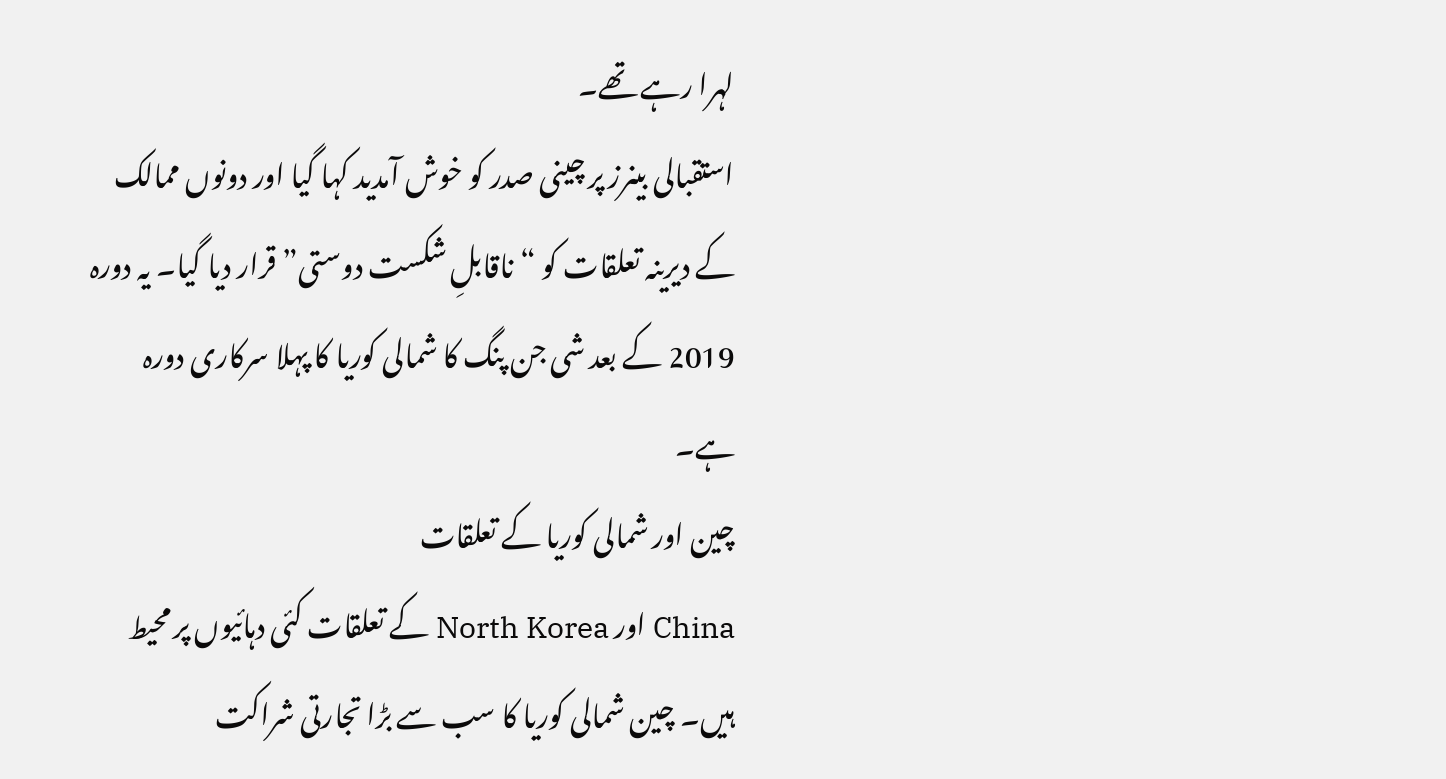لہرا رہے تھے۔
استقبالی بینرز پر چینی صدر کو خوش آمدید کہا گیا اور دونوں ممالک کے دیرینہ تعلقات کو “ناقابلِ شکست دوستی” قرار دیا گیا۔ یہ دورہ 2019 کے بعد شی جن پنگ کا شمالی کوریا کا پہلا سرکاری دورہ ہے۔
چین اور شمالی کوریا کے تعلقات
China اور North Korea کے تعلقات کئی دہائیوں پر محیط ہیں۔ چین شمالی کوریا کا سب سے بڑا تجارتی شراکت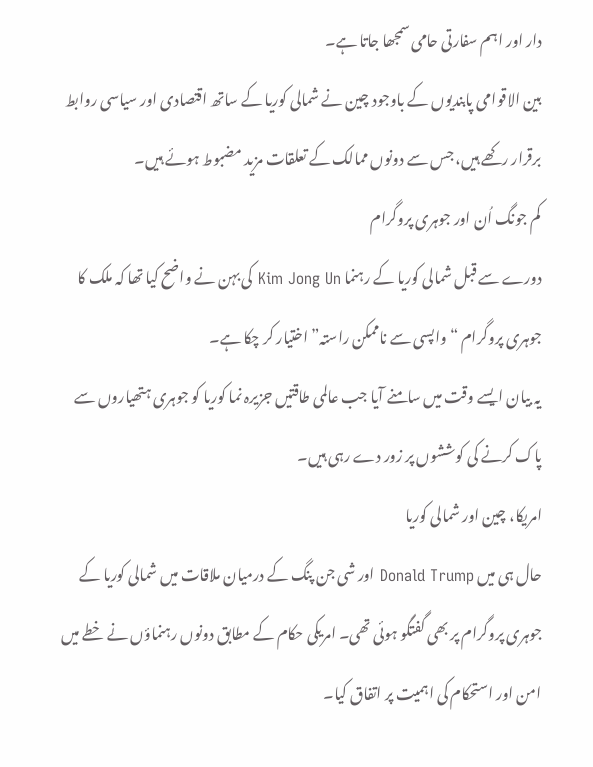دار اور اہم سفارتی حامی سمجھا جاتا ہے۔
بین الاقوامی پابندیوں کے باوجود چین نے شمالی کوریا کے ساتھ اقتصادی اور سیاسی روابط برقرار رکھے ہیں، جس سے دونوں ممالک کے تعلقات مزید مضبوط ہوئے ہیں۔
کم جونگ اُن اور جوہری پروگرام
دورے سے قبل شمالی کوریا کے رہنما Kim Jong Un کی بہن نے واضح کیا تھا کہ ملک کا جوہری پروگرام “واپسی سے ناممکن راستہ” اختیار کر چکا ہے۔
یہ بیان ایسے وقت میں سامنے آیا جب عالمی طاقتیں جزیرہ نما کوریا کو جوہری ہتھیاروں سے پاک کرنے کی کوششوں پر زور دے رہی ہیں۔
امریکا، چین اور شمالی کوریا
حال ہی میں Donald Trump اور شی جن پنگ کے درمیان ملاقات میں شمالی کوریا کے جوہری پروگرام پر بھی گفتگو ہوئی تھی۔ امریکی حکام کے مطابق دونوں رہنماؤں نے خطے میں امن اور استحکام کی اہمیت پر اتفاق کیا۔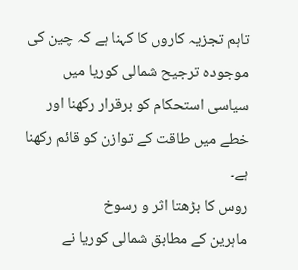تاہم تجزیہ کاروں کا کہنا ہے کہ چین کی موجودہ ترجیح شمالی کوریا میں سیاسی استحکام کو برقرار رکھنا اور خطے میں طاقت کے توازن کو قائم رکھنا ہے۔
روس کا بڑھتا اثر و رسوخ
ماہرین کے مطابق شمالی کوریا نے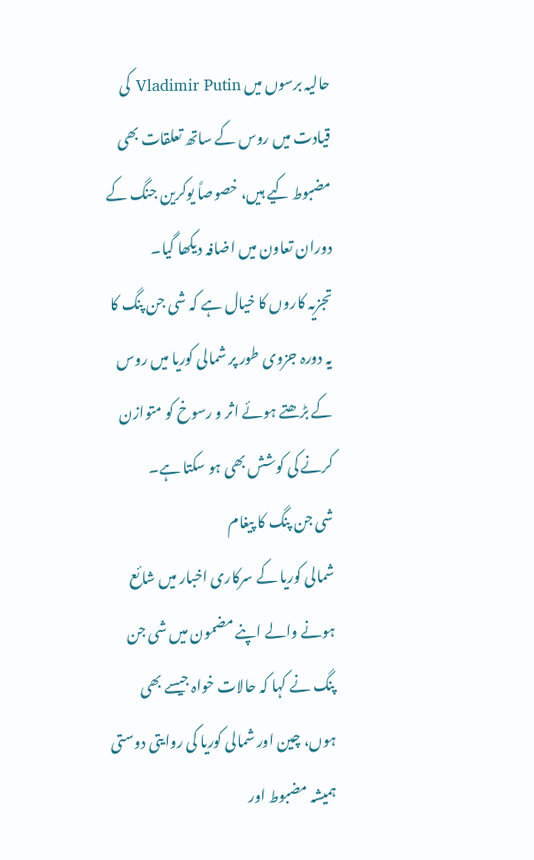حالیہ برسوں میں Vladimir Putin کی قیادت میں روس کے ساتھ تعلقات بھی مضبوط کیے ہیں، خصوصاً یوکرین جنگ کے دوران تعاون میں اضافہ دیکھا گیا۔
تجزیہ کاروں کا خیال ہے کہ شی جن پنگ کا یہ دورہ جزوی طور پر شمالی کوریا میں روس کے بڑھتے ہوئے اثر و رسوخ کو متوازن کرنے کی کوشش بھی ہو سکتا ہے۔
شی جن پنگ کا پیغام
شمالی کوریا کے سرکاری اخبار میں شائع ہونے والے اپنے مضمون میں شی جن پنگ نے کہا کہ حالات خواہ جیسے بھی ہوں، چین اور شمالی کوریا کی روایتی دوستی ہمیشہ مضبوط اور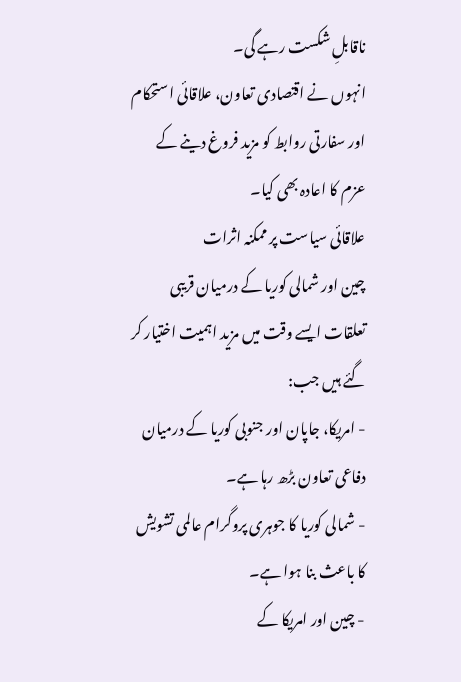ناقابلِ شکست رہے گی۔
انہوں نے اقتصادی تعاون، علاقائی استحکام اور سفارتی روابط کو مزید فروغ دینے کے عزم کا اعادہ بھی کیا۔
علاقائی سیاست پر ممکنہ اثرات
چین اور شمالی کوریا کے درمیان قریبی تعلقات ایسے وقت میں مزید اہمیت اختیار کر گئے ہیں جب:
- امریکا، جاپان اور جنوبی کوریا کے درمیان دفاعی تعاون بڑھ رہا ہے۔
- شمالی کوریا کا جوہری پروگرام عالمی تشویش کا باعث بنا ہوا ہے۔
- چین اور امریکا کے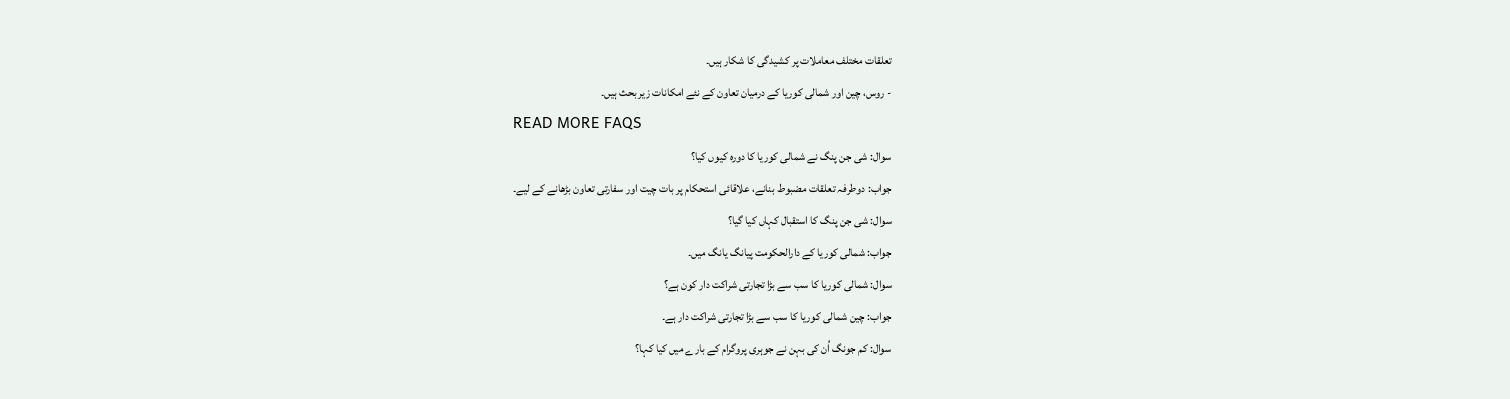تعلقات مختلف معاملات پر کشیدگی کا شکار ہیں۔
- روس، چین اور شمالی کوریا کے درمیان تعاون کے نئے امکانات زیر بحث ہیں۔
READ MORE FAQS
سوال: شی جن پنگ نے شمالی کوریا کا دورہ کیوں کیا؟
جواب: دوطرفہ تعلقات مضبوط بنانے، علاقائی استحکام پر بات چیت اور سفارتی تعاون بڑھانے کے لیے۔
سوال: شی جن پنگ کا استقبال کہاں کیا گیا؟
جواب: شمالی کوریا کے دارالحکومت پیانگ یانگ میں۔
سوال: شمالی کوریا کا سب سے بڑا تجارتی شراکت دار کون ہے؟
جواب: چین شمالی کوریا کا سب سے بڑا تجارتی شراکت دار ہے۔
سوال: کم جونگ اُن کی بہن نے جوہری پروگرام کے بارے میں کیا کہا؟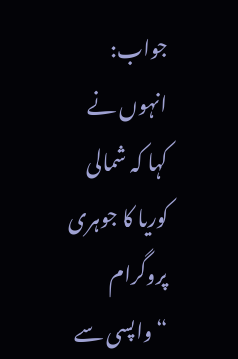جواب: انہوں نے کہا کہ شمالی کوریا کا جوہری پروگرام “واپسی سے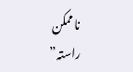ناممکن راستہ”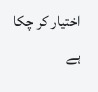اختیار کر چکا ہے